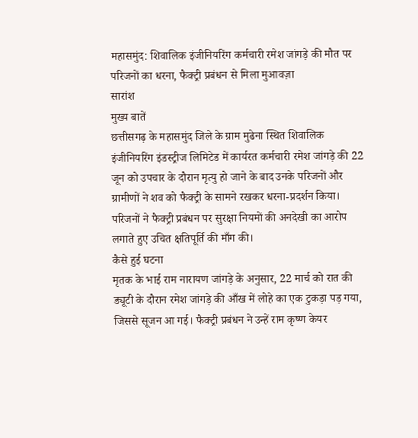महासमुंद: शिवालिक इंजीनियरिंग कर्मचारी रमेश जांगड़े की मौत पर परिजनों का धरना, फैक्ट्री प्रबंधन से मिला मुआवज़ा
सारांश
मुख्य बातें
छत्तीसगढ़ के महासमुंद जिले के ग्राम मुढेना स्थित शिवालिक इंजीनियरिंग इंडस्ट्रीज लिमिटेड में कार्यरत कर्मचारी रमेश जांगड़े की 22 जून को उपचार के दौरान मृत्यु हो जाने के बाद उनके परिजनों और ग्रामीणों ने शव को फैक्ट्री के सामने रखकर धरना-प्रदर्शन किया। परिजनों ने फैक्ट्री प्रबंधन पर सुरक्षा नियमों की अनदेखी का आरोप लगाते हुए उचित क्षतिपूर्ति की माँग की।
कैसे हुई घटना
मृतक के भाई राम नारायण जांगड़े के अनुसार, 22 मार्च को रात की ड्यूटी के दौरान रमेश जांगड़े की आँख में लोहे का एक टुकड़ा पड़ गया, जिससे सूजन आ गई। फैक्ट्री प्रबंधन ने उन्हें राम कृष्ण केयर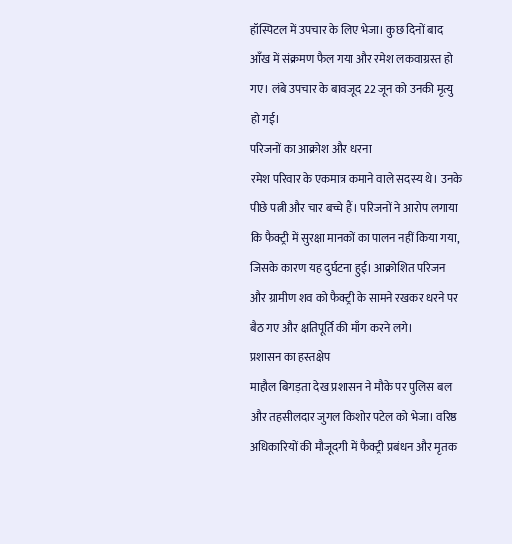हॉस्पिटल में उपचार के लिए भेजा। कुछ दिनों बाद आँख में संक्रमण फैल गया और रमेश लकवाग्रस्त हो गए। लंबे उपचार के बावजूद 22 जून को उनकी मृत्यु हो गई।
परिजनों का आक्रोश और धरना
रमेश परिवार के एकमात्र कमाने वाले सदस्य थे। उनके पीछे पत्नी और चार बच्चे हैं। परिजनों ने आरोप लगाया कि फैक्ट्री में सुरक्षा मानकों का पालन नहीं किया गया, जिसके कारण यह दुर्घटना हुई। आक्रोशित परिजन और ग्रामीण शव को फैक्ट्री के सामने रखकर धरने पर बैठ गए और क्षतिपूर्ति की माँग करने लगे।
प्रशासन का हस्तक्षेप
माहौल बिगड़ता देख प्रशासन ने मौके पर पुलिस बल और तहसीलदार जुगल किशोर पटेल को भेजा। वरिष्ठ अधिकारियों की मौजूदगी में फैक्ट्री प्रबंधन और मृतक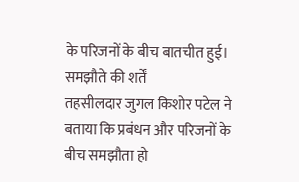के परिजनों के बीच बातचीत हुई।
समझौते की शर्तें
तहसीलदार जुगल किशोर पटेल ने बताया कि प्रबंधन और परिजनों के बीच समझौता हो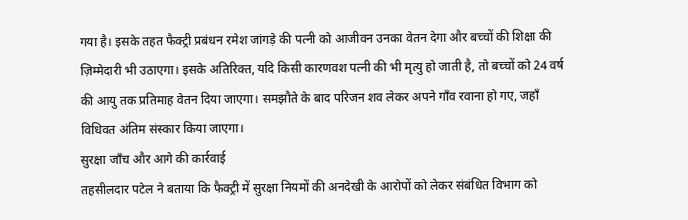गया है। इसके तहत फैक्ट्री प्रबंधन रमेश जांगड़े की पत्नी को आजीवन उनका वेतन देगा और बच्चों की शिक्षा की ज़िम्मेदारी भी उठाएगा। इसके अतिरिक्त, यदि किसी कारणवश पत्नी की भी मृत्यु हो जाती है, तो बच्चों को 24 वर्ष की आयु तक प्रतिमाह वेतन दिया जाएगा। समझौते के बाद परिजन शव लेकर अपने गाँव रवाना हो गए, जहाँ विधिवत अंतिम संस्कार किया जाएगा।
सुरक्षा जाँच और आगे की कार्रवाई
तहसीलदार पटेल ने बताया कि फैक्ट्री में सुरक्षा नियमों की अनदेखी के आरोपों को लेकर संबंधित विभाग को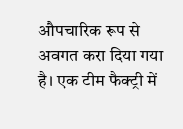औपचारिक रूप से अवगत करा दिया गया है। एक टीम फैक्ट्री में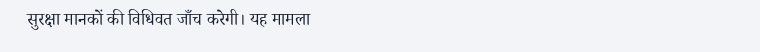सुरक्षा मानकों की विधिवत जाँच करेगी। यह मामला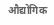औद्योगिक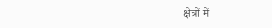क्षेत्रों में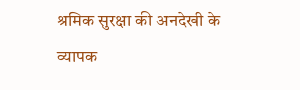श्रमिक सुरक्षा की अनदेखी के व्यापक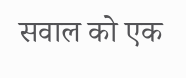सवाल को एक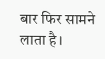बार फिर सामने लाता है।